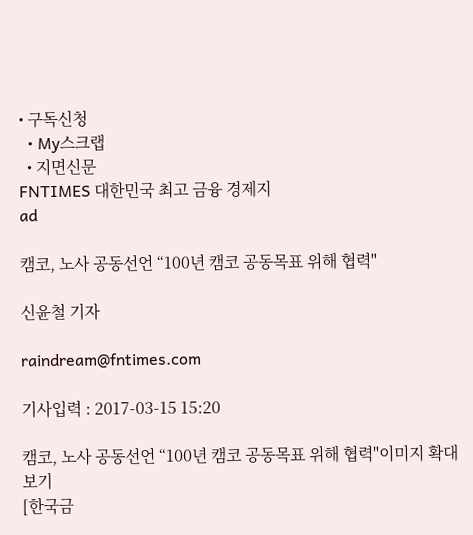• 구독신청
  • My스크랩
  • 지면신문
FNTIMES 대한민국 최고 금융 경제지
ad

캠코, 노사 공동선언 “100년 캠코 공동목표 위해 협력"

신윤철 기자

raindream@fntimes.com

기사입력 : 2017-03-15 15:20

캠코, 노사 공동선언 “100년 캠코 공동목표 위해 협력"이미지 확대보기
[한국금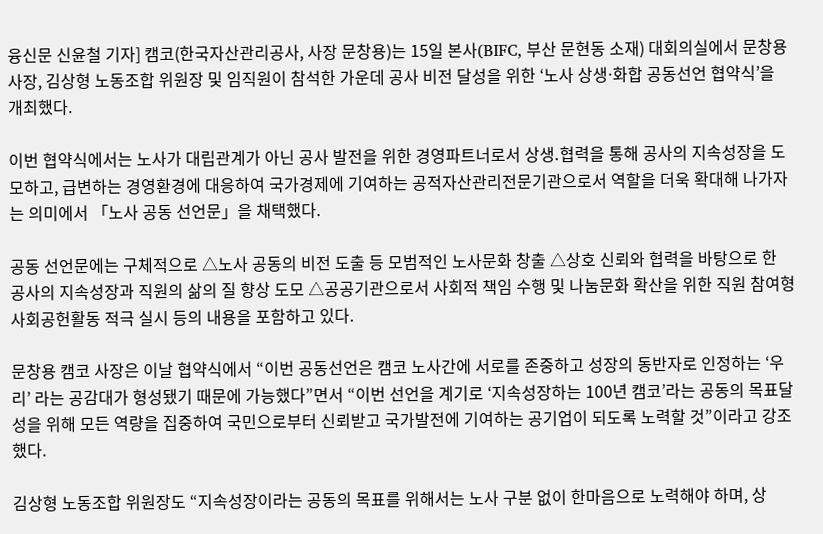융신문 신윤철 기자] 캠코(한국자산관리공사, 사장 문창용)는 15일 본사(BIFC, 부산 문현동 소재) 대회의실에서 문창용 사장, 김상형 노동조합 위원장 및 임직원이 참석한 가운데 공사 비전 달성을 위한 ‘노사 상생⋅화합 공동선언 협약식’을 개최했다.

이번 협약식에서는 노사가 대립관계가 아닌 공사 발전을 위한 경영파트너로서 상생․협력을 통해 공사의 지속성장을 도모하고, 급변하는 경영환경에 대응하여 국가경제에 기여하는 공적자산관리전문기관으로서 역할을 더욱 확대해 나가자는 의미에서 「노사 공동 선언문」을 채택했다.

공동 선언문에는 구체적으로 △노사 공동의 비전 도출 등 모범적인 노사문화 창출 △상호 신뢰와 협력을 바탕으로 한 공사의 지속성장과 직원의 삶의 질 향상 도모 △공공기관으로서 사회적 책임 수행 및 나눔문화 확산을 위한 직원 참여형 사회공헌활동 적극 실시 등의 내용을 포함하고 있다.

문창용 캠코 사장은 이날 협약식에서 “이번 공동선언은 캠코 노사간에 서로를 존중하고 성장의 동반자로 인정하는 ‘우리’ 라는 공감대가 형성됐기 때문에 가능했다”면서 “이번 선언을 계기로 ‘지속성장하는 100년 캠코’라는 공동의 목표달성을 위해 모든 역량을 집중하여 국민으로부터 신뢰받고 국가발전에 기여하는 공기업이 되도록 노력할 것”이라고 강조했다.

김상형 노동조합 위원장도 “지속성장이라는 공동의 목표를 위해서는 노사 구분 없이 한마음으로 노력해야 하며, 상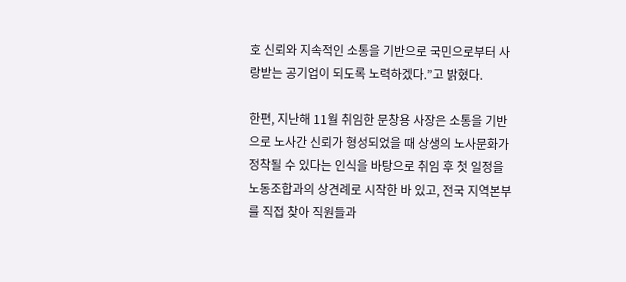호 신뢰와 지속적인 소통을 기반으로 국민으로부터 사랑받는 공기업이 되도록 노력하겠다.”고 밝혔다.

한편, 지난해 11월 취임한 문창용 사장은 소통을 기반으로 노사간 신뢰가 형성되었을 때 상생의 노사문화가 정착될 수 있다는 인식을 바탕으로 취임 후 첫 일정을 노동조합과의 상견례로 시작한 바 있고, 전국 지역본부를 직접 찾아 직원들과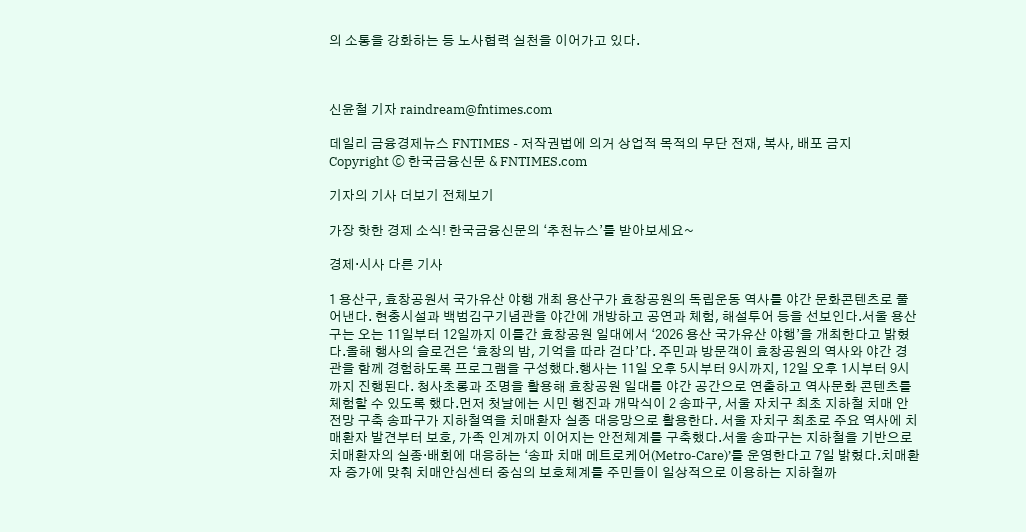의 소통을 강화하는 등 노사협력 실천을 이어가고 있다.



신윤철 기자 raindream@fntimes.com

데일리 금융경제뉴스 FNTIMES - 저작권법에 의거 상업적 목적의 무단 전재, 복사, 배포 금지
Copyright ⓒ 한국금융신문 & FNTIMES.com

기자의 기사 더보기 전체보기

가장 핫한 경제 소식! 한국금융신문의 ‘추천뉴스’를 받아보세요~

경제·시사 다른 기사

1 용산구, 효창공원서 국가유산 야행 개최 용산구가 효창공원의 독립운동 역사를 야간 문화콘텐츠로 풀어낸다. 현충시설과 백범김구기념관을 야간에 개방하고 공연과 체험, 해설투어 등을 선보인다.서울 용산구는 오는 11일부터 12일까지 이틀간 효창공원 일대에서 ‘2026 용산 국가유산 야행’을 개최한다고 밝혔다.올해 행사의 슬로건은 ‘효창의 밤, 기억을 따라 걷다’다. 주민과 방문객이 효창공원의 역사와 야간 경관을 함께 경험하도록 프로그램을 구성했다.행사는 11일 오후 5시부터 9시까지, 12일 오후 1시부터 9시까지 진행된다. 청사초롱과 조명을 활용해 효창공원 일대를 야간 공간으로 연출하고 역사문화 콘텐츠를 체험할 수 있도록 했다.먼저 첫날에는 시민 행진과 개막식이 2 송파구, 서울 자치구 최초 지하철 치매 안전망 구축 송파구가 지하철역을 치매환자 실종 대응망으로 활용한다. 서울 자치구 최초로 주요 역사에 치매환자 발견부터 보호, 가족 인계까지 이어지는 안전체계를 구축했다.서울 송파구는 지하철을 기반으로 치매환자의 실종·배회에 대응하는 ‘송파 치매 메트로케어(Metro-Care)’를 운영한다고 7일 밝혔다.치매환자 증가에 맞춰 치매안심센터 중심의 보호체계를 주민들이 일상적으로 이용하는 지하철까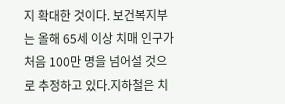지 확대한 것이다. 보건복지부는 올해 65세 이상 치매 인구가 처음 100만 명을 넘어설 것으로 추정하고 있다.지하철은 치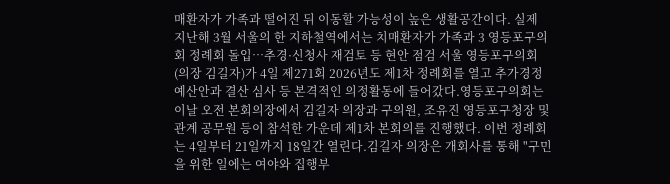매환자가 가족과 떨어진 뒤 이동할 가능성이 높은 생활공간이다. 실제 지난해 3월 서울의 한 지하철역에서는 치매환자가 가족과 3 영등포구의회 정례회 돌입…추경·신청사 재검토 등 현안 점검 서울 영등포구의회(의장 김길자)가 4일 제271회 2026년도 제1차 정례회를 열고 추가경정예산안과 결산 심사 등 본격적인 의정활동에 들어갔다.영등포구의회는 이날 오전 본회의장에서 김길자 의장과 구의원, 조유진 영등포구청장 및 관계 공무원 등이 참석한 가운데 제1차 본회의를 진행했다. 이번 정례회는 4일부터 21일까지 18일간 열린다.김길자 의장은 개회사를 통해 "구민을 위한 일에는 여야와 집행부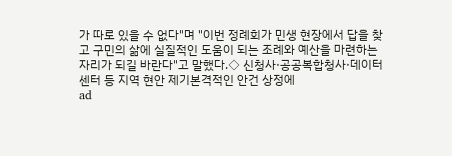가 따로 있을 수 없다"며 "이번 정례회가 민생 현장에서 답을 찾고 구민의 삶에 실질적인 도움이 되는 조례와 예산을 마련하는 자리가 되길 바란다"고 말했다.◇ 신청사·공공복합청사·데이터센터 등 지역 현안 제기본격적인 안건 상정에
ad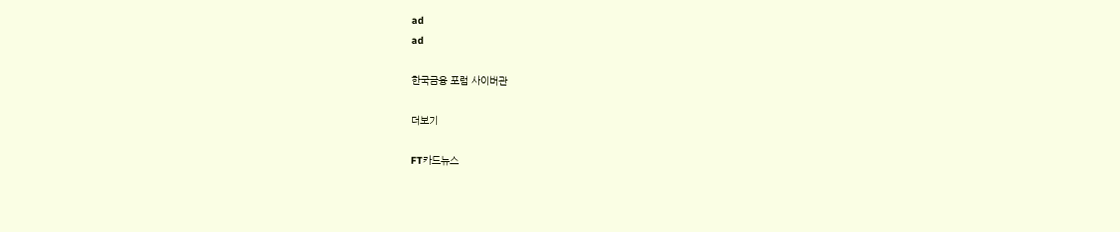ad
ad

한국금융 포럼 사이버관

더보기

FT카드뉴스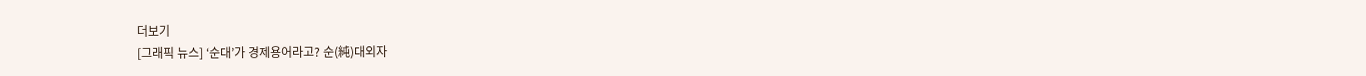더보기
[그래픽 뉴스] ‘순대’가 경제용어라고? 순(純)대외자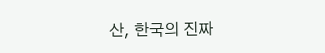산, 한국의 진짜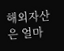해외자산은 얼마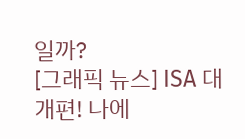일까?
[그래픽 뉴스] ISA 대개편! 나에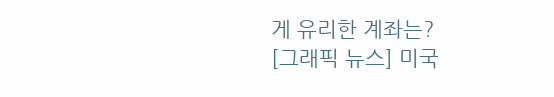게 유리한 계좌는?
[그래픽 뉴스] 미국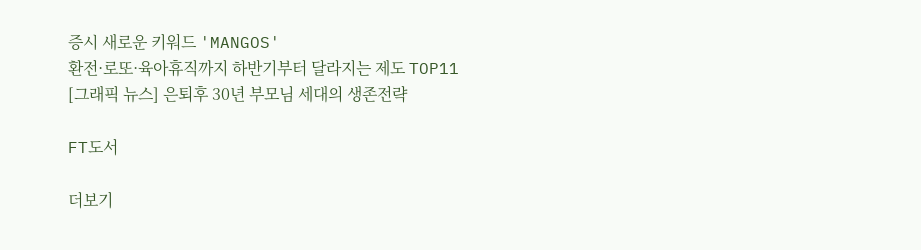증시 새로운 키워드 'MANGOS'
환전·로또·육아휴직까지 하반기부터 달라지는 제도 TOP11
[그래픽 뉴스] 은퇴후 30년 부모님 세대의 생존전략

FT도서

더보기